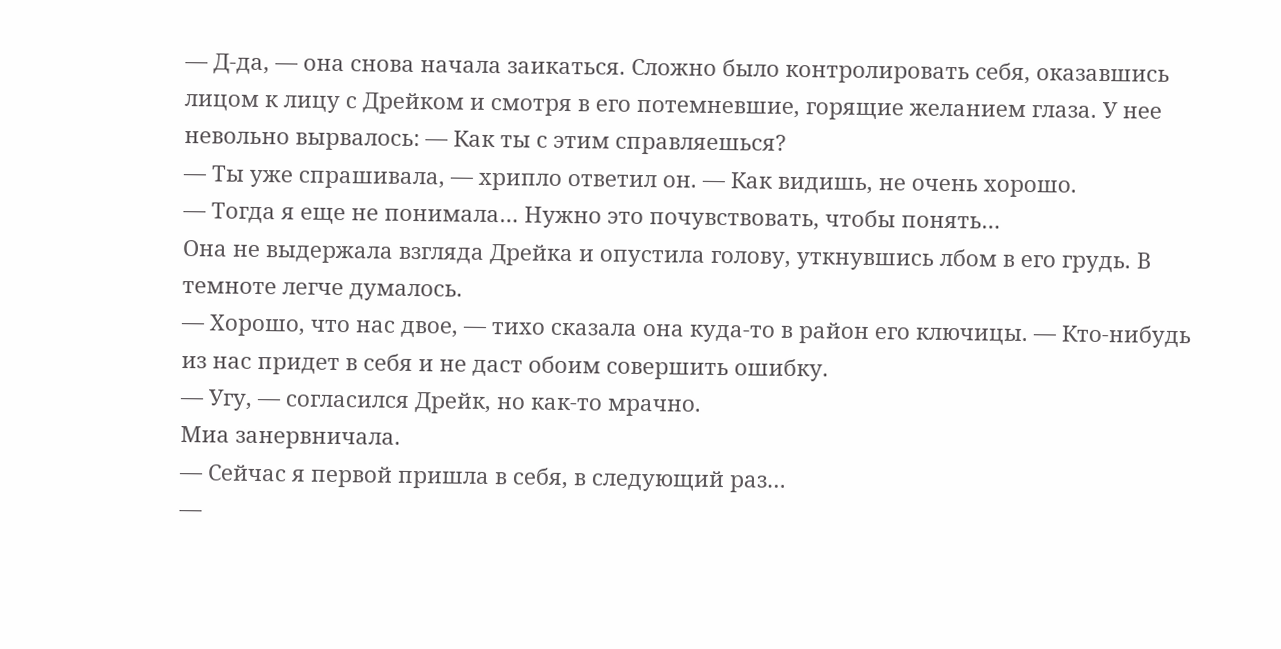— Д-да, — она снова начала заикаться. Сложно было контролировать себя, оказавшись лицом к лицу с Дрейком и смотря в его потемневшие, горящие желанием глаза. У нее невольно вырвалось: — Как ты с этим справляешься?
— Ты уже спрашивала, — хрипло ответил он. — Как видишь, не очень хорошо.
— Тогда я еще не понимала… Нужно это почувствовать, чтобы понять…
Она не выдержала взгляда Дрейка и опустила голову, уткнувшись лбом в его грудь. В темноте легче думалось.
— Хорошо, что нас двое, — тихо сказала она куда-то в район его ключицы. — Кто-нибудь из нас придет в себя и не даст обоим совершить ошибку.
— Угу, — согласился Дрейк, но как-то мрачно.
Миа занервничала.
— Сейчас я первой пришла в себя, в следующий раз…
—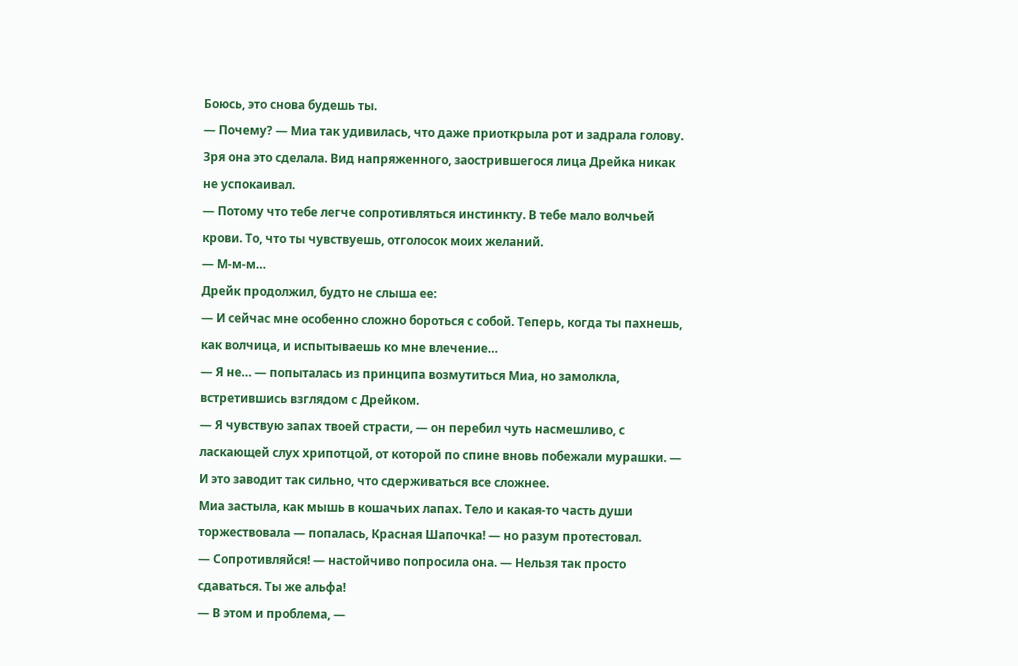Боюсь, это снова будешь ты.
— Почему? — Миа так удивилась, что даже приоткрыла рот и задрала голову. Зря она это сделала. Вид напряженного, заострившегося лица Дрейка никак не успокаивал.
— Потому что тебе легче сопротивляться инстинкту. В тебе мало волчьей крови. То, что ты чувствуешь, отголосок моих желаний.
— М-м-м…
Дрейк продолжил, будто не слыша ее:
— И сейчас мне особенно сложно бороться с собой. Теперь, когда ты пахнешь, как волчица, и испытываешь ко мне влечение…
— Я не… — попыталась из принципа возмутиться Миа, но замолкла, встретившись взглядом с Дрейком.
— Я чувствую запах твоей страсти, — он перебил чуть насмешливо, с ласкающей слух хрипотцой, от которой по спине вновь побежали мурашки. — И это заводит так сильно, что сдерживаться все сложнее.
Миа застыла, как мышь в кошачьих лапах. Тело и какая-то часть души торжествовала — попалась, Красная Шапочка! — но разум протестовал.
— Сопротивляйся! — настойчиво попросила она. — Нельзя так просто сдаваться. Ты же альфа!
— В этом и проблема, —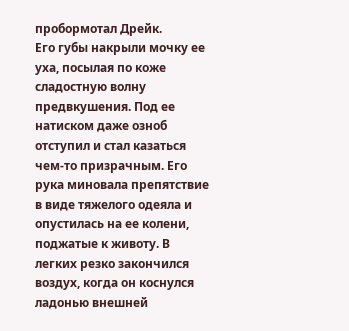пробормотал Дрейк.
Его губы накрыли мочку ее уха, посылая по коже сладостную волну предвкушения. Под ее натиском даже озноб отступил и стал казаться чем-то призрачным. Его рука миновала препятствие в виде тяжелого одеяла и опустилась на ее колени, поджатые к животу. В легких резко закончился воздух, когда он коснулся ладонью внешней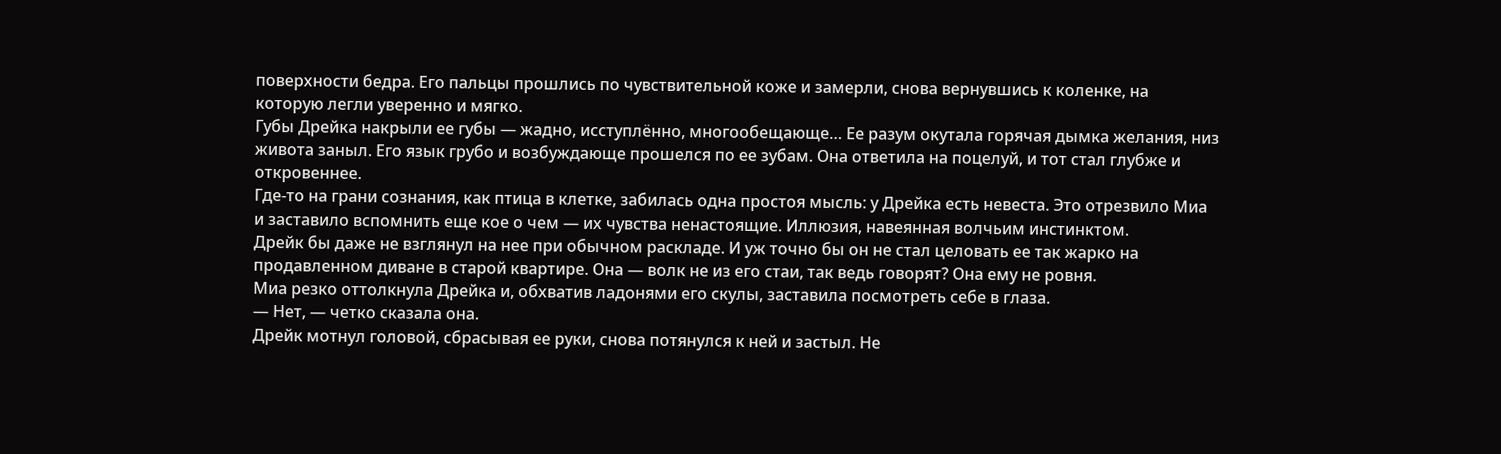поверхности бедра. Его пальцы прошлись по чувствительной коже и замерли, снова вернувшись к коленке, на которую легли уверенно и мягко.
Губы Дрейка накрыли ее губы — жадно, исступлённо, многообещающе… Ее разум окутала горячая дымка желания, низ живота заныл. Его язык грубо и возбуждающе прошелся по ее зубам. Она ответила на поцелуй, и тот стал глубже и откровеннее.
Где-то на грани сознания, как птица в клетке, забилась одна простоя мысль: у Дрейка есть невеста. Это отрезвило Миа и заставило вспомнить еще кое о чем — их чувства ненастоящие. Иллюзия, навеянная волчьим инстинктом.
Дрейк бы даже не взглянул на нее при обычном раскладе. И уж точно бы он не стал целовать ее так жарко на продавленном диване в старой квартире. Она — волк не из его стаи, так ведь говорят? Она ему не ровня.
Миа резко оттолкнула Дрейка и, обхватив ладонями его скулы, заставила посмотреть себе в глаза.
— Нет, — четко сказала она.
Дрейк мотнул головой, сбрасывая ее руки, снова потянулся к ней и застыл. Не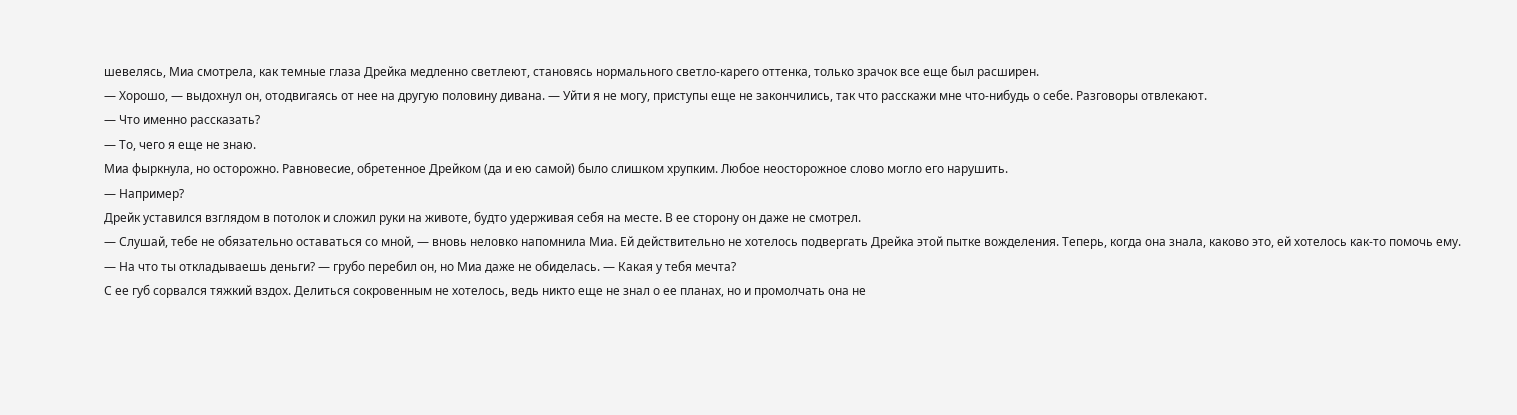шевелясь, Миа смотрела, как темные глаза Дрейка медленно светлеют, становясь нормального светло-карего оттенка, только зрачок все еще был расширен.
— Хорошо, — выдохнул он, отодвигаясь от нее на другую половину дивана. — Уйти я не могу, приступы еще не закончились, так что расскажи мне что-нибудь о себе. Разговоры отвлекают.
— Что именно рассказать?
— То, чего я еще не знаю.
Миа фыркнула, но осторожно. Равновесие, обретенное Дрейком (да и ею самой) было слишком хрупким. Любое неосторожное слово могло его нарушить.
— Например?
Дрейк уставился взглядом в потолок и сложил руки на животе, будто удерживая себя на месте. В ее сторону он даже не смотрел.
— Слушай, тебе не обязательно оставаться со мной, — вновь неловко напомнила Миа. Ей действительно не хотелось подвергать Дрейка этой пытке вожделения. Теперь, когда она знала, каково это, ей хотелось как-то помочь ему.
— На что ты откладываешь деньги? — грубо перебил он, но Миа даже не обиделась. — Какая у тебя мечта?
С ее губ сорвался тяжкий вздох. Делиться сокровенным не хотелось, ведь никто еще не знал о ее планах, но и промолчать она не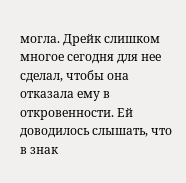могла. Дрейк слишком многое сегодня для нее сделал, чтобы она отказала ему в откровенности. Ей доводилось слышать, что в знак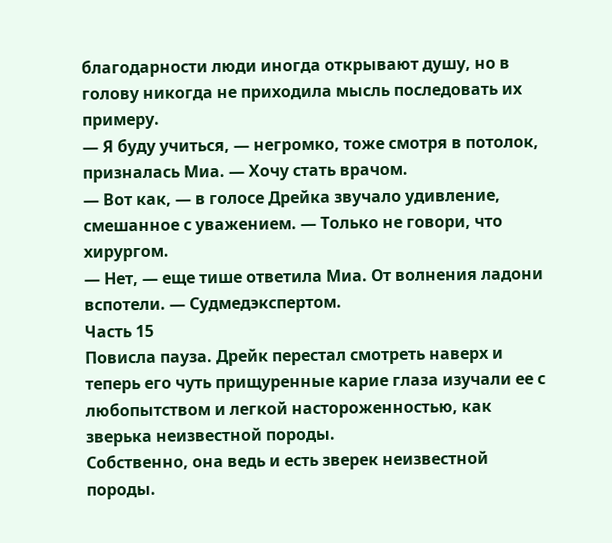благодарности люди иногда открывают душу, но в голову никогда не приходила мысль последовать их примеру.
— Я буду учиться, — негромко, тоже смотря в потолок, призналась Миа. — Хочу стать врачом.
— Вот как, — в голосе Дрейка звучало удивление, смешанное с уважением. — Только не говори, что хирургом.
— Нет, — еще тише ответила Миа. От волнения ладони вспотели. — Судмедэкспертом.
Часть 15
Повисла пауза. Дрейк перестал смотреть наверх и теперь его чуть прищуренные карие глаза изучали ее с любопытством и легкой настороженностью, как зверька неизвестной породы.
Собственно, она ведь и есть зверек неизвестной породы.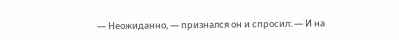— Неожиданно, — признался он и спросил: — И на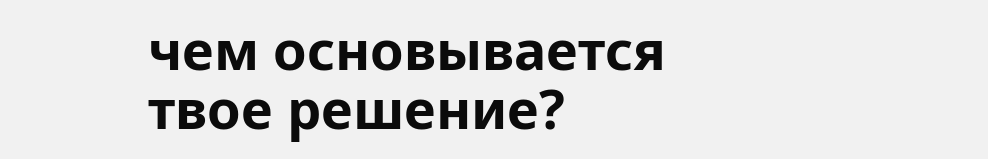чем основывается твое решение?